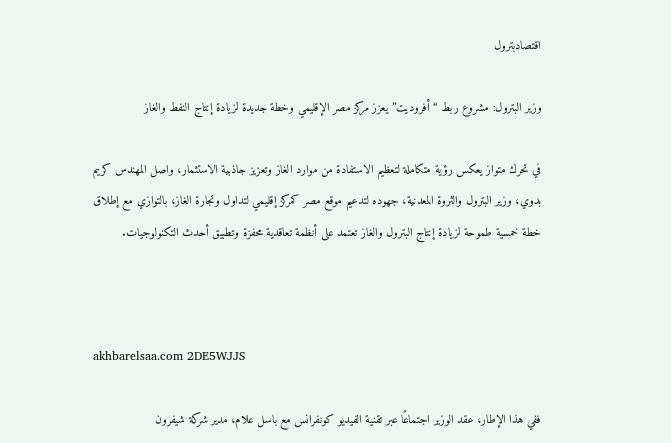اقتصادبترول

وزير البترول: مشروع ربط “أفروديت” يعزز مركز مصر الإقليمي وخطة جديدة لزيادة إنتاج النفط والغاز

في تحرك متواز يعكس رؤية متكاملة لتعظيم الاستفادة من موارد الغاز وتعزيز جاذبية الاستثمار، واصل المهندس كريم بدوي، وزير البترول والثروة المعدنية، جهوده لتدعيم موقع مصر كمركز إقليمي لتداول وتجارة الغاز، بالتوازي مع إطلاق خطة خمسية طموحة لزيادة إنتاج البترول والغاز تعتمد على أنظمة تعاقدية محفزة وتطبيق أحدث التكنولوجيات.



akhbarelsaa.com 2DE5WJJS

ففي هذا الإطار، عقد الوزير اجتماعًا عبر تقنية الفيديو كونفرانس مع باسل علام، مدير شركة شيفرون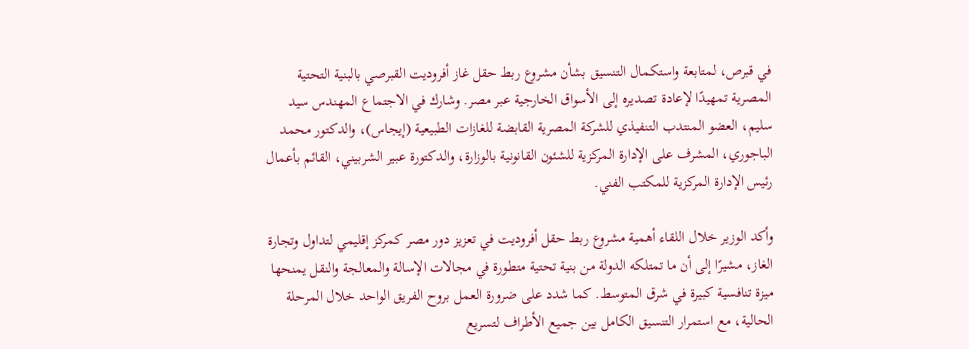في قبرص، لمتابعة واستكمال التنسيق بشأن مشروع ربط حقل غاز أفروديت القبرصي بالبنية التحتية المصرية تمهيدًا لإعادة تصديره إلى الأسواق الخارجية عبر مصر. وشارك في الاجتماع المهندس سيد سليم، العضو المنتدب التنفيذي للشركة المصرية القابضة للغازات الطبيعية (إيجاس)، والدكتور محمد الباجوري، المشرف على الإدارة المركزية للشئون القانونية بالوزارة، والدكتورة عبير الشربيني، القائم بأعمال رئيس الإدارة المركزية للمكتب الفني.

وأكد الوزير خلال اللقاء أهمية مشروع ربط حقل أفروديت في تعزيز دور مصر كمركز إقليمي لتداول وتجارة الغاز، مشيرًا إلى أن ما تمتلكه الدولة من بنية تحتية متطورة في مجالات الإسالة والمعالجة والنقل يمنحها ميزة تنافسية كبيرة في شرق المتوسط. كما شدد على ضرورة العمل بروح الفريق الواحد خلال المرحلة الحالية، مع استمرار التنسيق الكامل بين جميع الأطراف لتسريع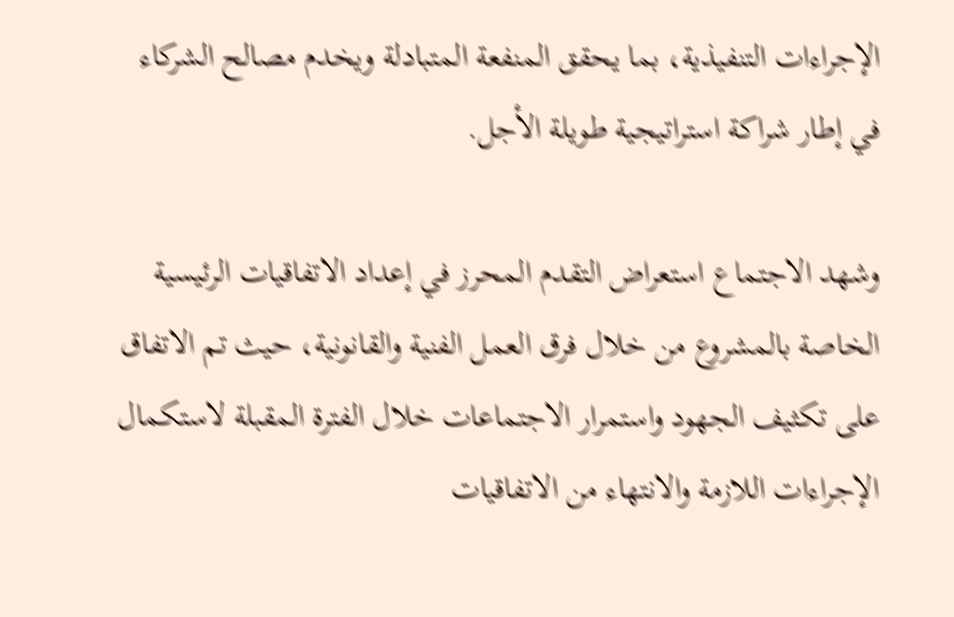الإجراءات التنفيذية، بما يحقق المنفعة المتبادلة ويخدم مصالح الشركاء في إطار شراكة استراتيجية طويلة الأجل.

وشهد الاجتماع استعراض التقدم المحرز في إعداد الاتفاقيات الرئيسية الخاصة بالمشروع من خلال فرق العمل الفنية والقانونية، حيث تم الاتفاق على تكثيف الجهود واستمرار الاجتماعات خلال الفترة المقبلة لاستكمال الإجراءات اللازمة والانتهاء من الاتفاقيات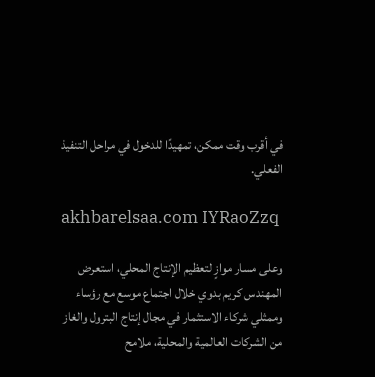في أقرب وقت ممكن، تمهيدًا للدخول في مراحل التنفيذ الفعلي.

akhbarelsaa.com IYRaoZzq

وعلى مسار موازٍ لتعظيم الإنتاج المحلي، استعرض المهندس كريم بدوي خلال اجتماع موسع مع رؤساء وممثلي شركاء الاستثمار في مجال إنتاج البترول والغاز من الشركات العالمية والمحلية، ملامح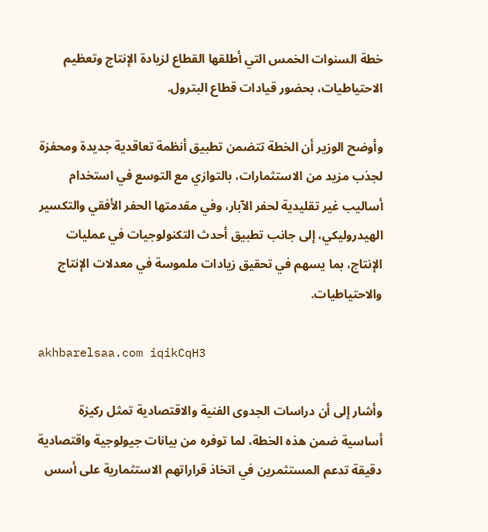خطة السنوات الخمس التي أطلقها القطاع لزيادة الإنتاج وتعظيم الاحتياطيات، بحضور قيادات قطاع البترول.

وأوضح الوزير أن الخطة تتضمن تطبيق أنظمة تعاقدية جديدة ومحفزة لجذب مزيد من الاستثمارات، بالتوازي مع التوسع في استخدام أساليب غير تقليدية لحفر الآبار، وفي مقدمتها الحفر الأفقي والتكسير الهيدروليكي، إلى جانب تطبيق أحدث التكنولوجيات في عمليات الإنتاج، بما يسهم في تحقيق زيادات ملموسة في معدلات الإنتاج والاحتياطيات.

akhbarelsaa.com iqikCqH3

وأشار إلى أن دراسات الجدوى الفنية والاقتصادية تمثل ركيزة أساسية ضمن هذه الخطة، لما توفره من بيانات جيولوجية واقتصادية دقيقة تدعم المستثمرين في اتخاذ قراراتهم الاستثمارية على أسس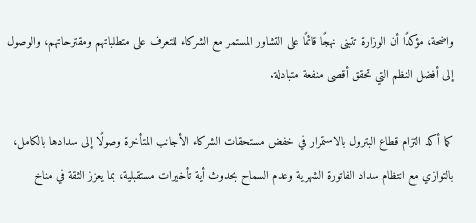واضحة، مؤكدًا أن الوزارة تتبنى نهجًا قائمًا على التشاور المستمر مع الشركاء للتعرف على متطلباتهم ومقترحاتهم، والوصول إلى أفضل النظم التي تحقق أقصى منفعة متبادلة.

كما أكد التزام قطاع البترول بالاستمرار في خفض مستحقات الشركاء الأجانب المتأخرة وصولًا إلى سدادها بالكامل، بالتوازي مع انتظام سداد الفاتورة الشهرية وعدم السماح بحدوث أية تأخيرات مستقبلية، بما يعزز الثقة في مناخ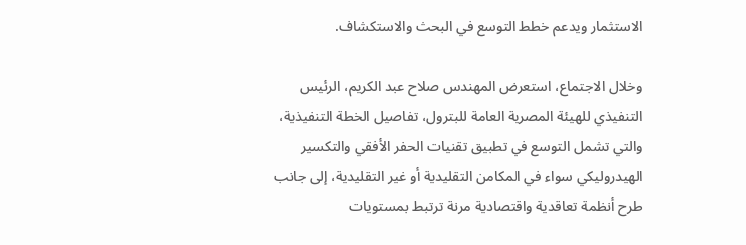الاستثمار ويدعم خطط التوسع في البحث والاستكشاف.

وخلال الاجتماع، استعرض المهندس صلاح عبد الكريم، الرئيس التنفيذي للهيئة المصرية العامة للبترول، تفاصيل الخطة التنفيذية، والتي تشمل التوسع في تطبيق تقنيات الحفر الأفقي والتكسير الهيدروليكي سواء في المكامن التقليدية أو غير التقليدية، إلى جانب طرح أنظمة تعاقدية واقتصادية مرنة ترتبط بمستويات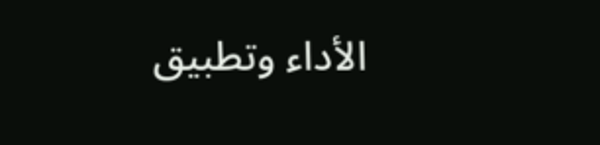الأداء وتطبيق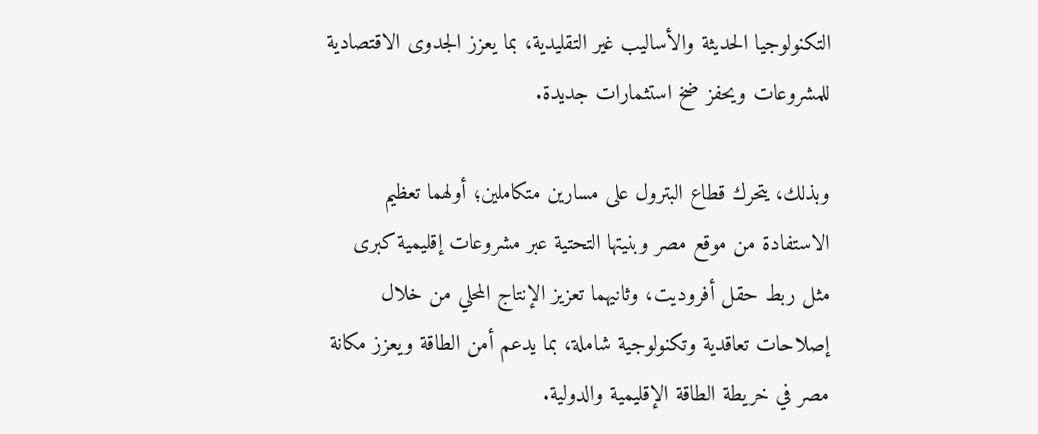التكنولوجيا الحديثة والأساليب غير التقليدية، بما يعزز الجدوى الاقتصادية للمشروعات ويحفز ضخ استثمارات جديدة.

وبذلك، يتحرك قطاع البترول على مسارين متكاملين؛ أولهما تعظيم الاستفادة من موقع مصر وبنيتها التحتية عبر مشروعات إقليمية كبرى مثل ربط حقل أفروديت، وثانيهما تعزيز الإنتاج المحلي من خلال إصلاحات تعاقدية وتكنولوجية شاملة، بما يدعم أمن الطاقة ويعزز مكانة مصر في خريطة الطاقة الإقليمية والدولية.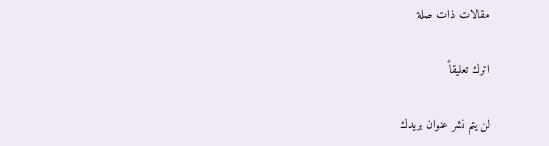مقالات ذات صلة

اترك تعليقاً

لن يتم نشر عنوان بريدك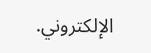الإلكتروني.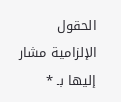الحقول الإلزامية مشار إليها بـ *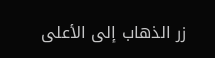زر الذهاب إلى الأعلى